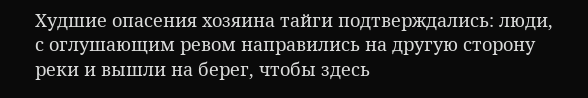Худшие опасения хозяина тайги подтверждались: люди, с оглушающим ревом направились на другую сторону реки и вышли на берег, чтобы здесь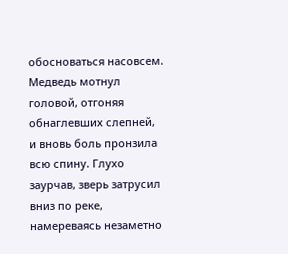обосноваться насовсем. Медведь мотнул головой, отгоняя обнаглевших слепней, и вновь боль пронзила всю спину. Глухо заурчав, зверь затрусил вниз по реке, намереваясь незаметно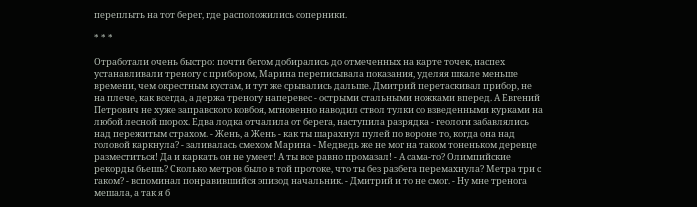переплыть на тот берег, где расположились соперники.

* * *

Отработали очень быстро: почти бегом добирались до отмеченных на карте точек, наспех устанавливали треногу с прибором, Марина переписывала показания, уделяя шкале меньше времени, чем окрестным кустам, и тут же срывались дальше. Дмитрий перетаскивал прибор, не на плече, как всегда, а держа треногу наперевес - острыми стальными ножками вперед. А Евгений Петрович не хуже заправского ковбоя, мгновенно наводил ствол тулки со взведенными курками на любой лесной шорох. Едва лодка отчалила от берега, наступила разрядка - геологи забавлялись над пережитым страхом. - Жень, а Жень - как ты шарахнул пулей по вороне то, когда она над головой каркнула? - заливалась смехом Марина - Медведь же не мог на таком тоненьком деревце разместиться! Да и каркать он не умеет! А ты все равно промазал! - А сама-то? Олимпийские рекорды бьешь? Сколько метров было в той протоке, что ты без разбега перемахнула? Метра три с гаком? - вспоминал понравившийся эпизод начальник. - Дмитрий и то не смог. - Ну мне тренога мешала, а так я б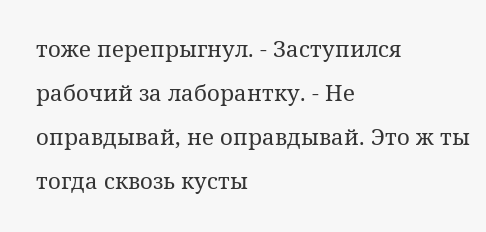тоже перепрыгнул. - Заступился рабочий за лаборантку. - Не оправдывай, не оправдывай. Это ж ты тогда сквозь кусты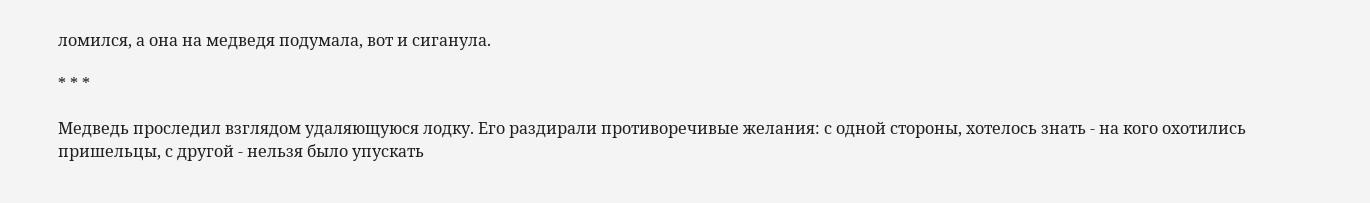ломился, а она на медведя подумала, вот и сиганула.

* * *

Медведь проследил взглядом удаляющуюся лодку. Его раздирали противоречивые желания: с одной стороны, хотелось знать - на кого охотились пришельцы, с другой - нельзя было упускать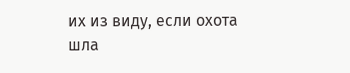их из виду, если охота шла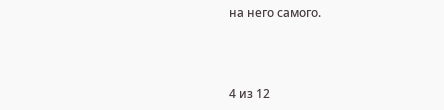на него самого.



4 из 12